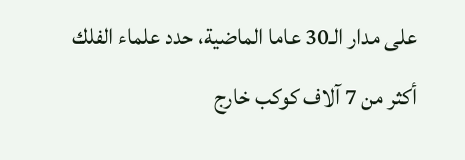على مدار الـ30 عاما الماضية، حدد علماء الفلك أكثر من 7 آلاف كوكب خارج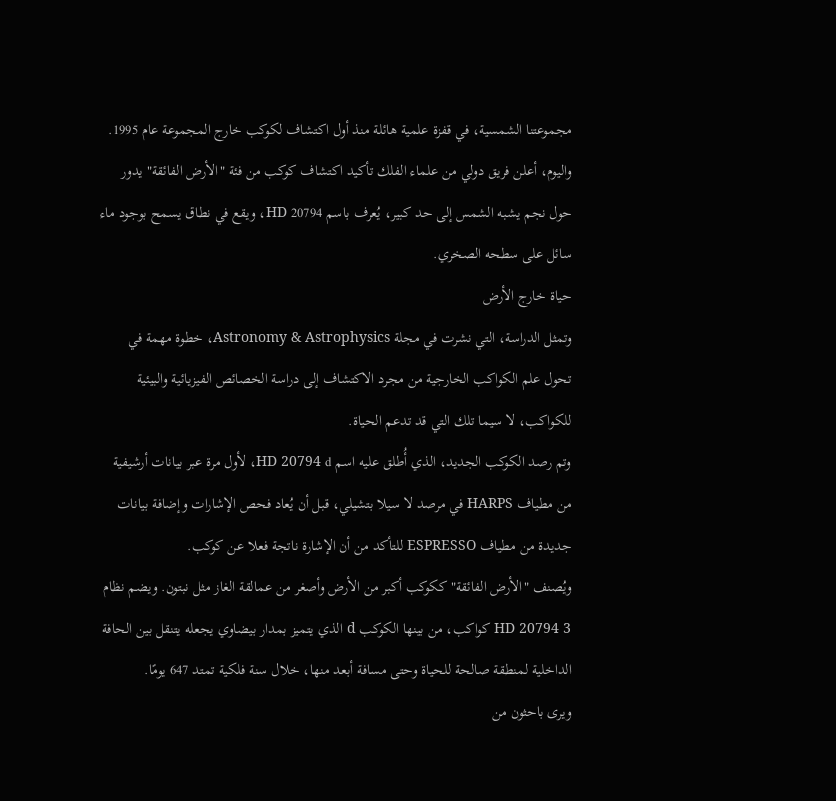مجموعتنا الشمسية، في قفزة علمية هائلة منذ أول اكتشاف لكوكب خارج المجموعة عام 1995.
واليوم، أعلن فريق دولي من علماء الفلك تأكيد اكتشاف كوكب من فئة "الأرض الفائقة" يدور حول نجم يشبه الشمس إلى حد كبير، يُعرف باسم HD 20794، ويقع في نطاق يسمح بوجود ماء سائل على سطحه الصخري.
حياة خارج الأرض
وتمثل الدراسة، التي نشرت في مجلة Astronomy & Astrophysics، خطوة مهمة في تحول علم الكواكب الخارجية من مجرد الاكتشاف إلى دراسة الخصائص الفيزيائية والبيئية للكواكب، لا سيما تلك التي قد تدعم الحياة.
وتم رصد الكوكب الجديد، الذي أُطلق عليه اسم HD 20794 d، لأول مرة عبر بيانات أرشيفية من مطياف HARPS في مرصد لا سيلا بتشيلي، قبل أن يُعاد فحص الإشارات وإضافة بيانات جديدة من مطياف ESPRESSO للتأكد من أن الإشارة ناتجة فعلا عن كوكب.
ويُصنف "الأرض الفائقة" ككوكب أكبر من الأرض وأصغر من عمالقة الغاز مثل نبتون. ويضم نظام HD 20794 3 كواكب، من بينها الكوكب d الذي يتميز بمدار بيضاوي يجعله يتنقل بين الحافة الداخلية لمنطقة صالحة للحياة وحتى مسافة أبعد منها، خلال سنة فلكية تمتد 647 يومًا.
ويرى باحثون من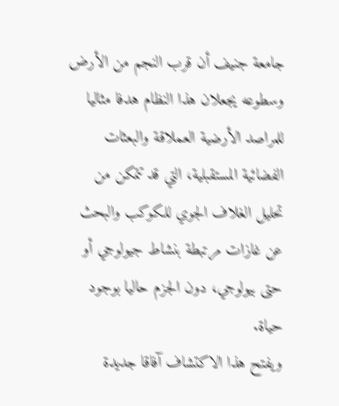جامعة جنيف أن قرب النجم من الأرض وسطوعه يجعلان هذا النظام هدفا مثاليا للمراصد الأرضية العملاقة والبعثات الفضائية المستقبلية، التي قد تتمكن من تحليل الغلاف الجوي للكوكب والبحث عن غازات مرتبطة بنشاط جيولوجي أو حتى بيولوجي، دون الجزم حاليا بوجود حياة.
ويفتح هذا الاكتشاف آفاقا جديدة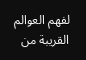لفهم العوالم القريبة من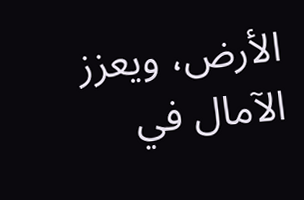الأرض، ويعزز الآمال في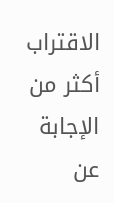الاقتراب أكثر من الإجابة عن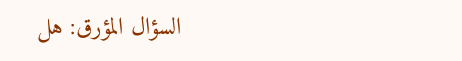السؤال المؤرق: هل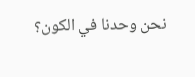نحن وحدنا في الكون؟